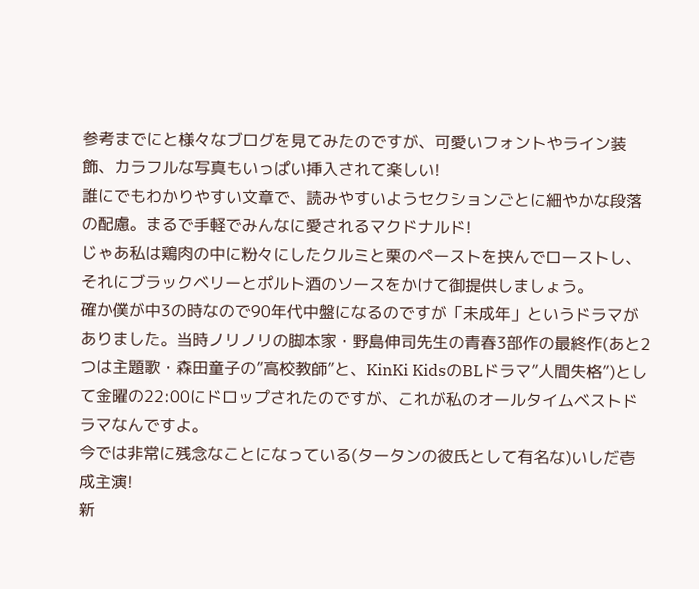参考までにと様々なブログを見てみたのですが、可愛いフォントやライン装飾、カラフルな写真もいっぱい挿入されて楽しい!
誰にでもわかりやすい文章で、読みやすいようセクションごとに細やかな段落の配慮。まるで手軽でみんなに愛されるマクドナルド!
じゃあ私は鶏肉の中に粉々にしたクルミと栗のペーストを挟んでローストし、それにブラックベリーとポルト酒のソースをかけて御提供しましょう。
確か僕が中3の時なので90年代中盤になるのですが「未成年」というドラマがありました。当時ノリノリの脚本家・野島伸司先生の青春3部作の最終作(あと2つは主題歌・森田童子の”高校教師”と、KinKi KidsのBLドラマ”人間失格”)として金曜の22:00にドロップされたのですが、これが私のオールタイムベストドラマなんですよ。
今では非常に残念なことになっている(タータンの彼氏として有名な)いしだ壱成主演!
新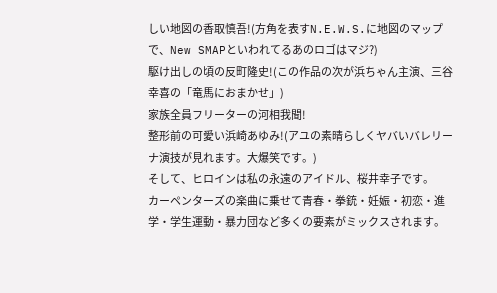しい地図の香取慎吾!(方角を表すN.E.W.S.に地図のマップで、New SMAPといわれてるあのロゴはマジ?)
駆け出しの頃の反町隆史!(この作品の次が浜ちゃん主演、三谷幸喜の「竜馬におまかせ」)
家族全員フリーターの河相我聞!
整形前の可愛い浜崎あゆみ!(アユの素晴らしくヤバいバレリーナ演技が見れます。大爆笑です。)
そして、ヒロインは私の永遠のアイドル、桜井幸子です。
カーペンターズの楽曲に乗せて青春・拳銃・妊娠・初恋・進学・学生運動・暴力団など多くの要素がミックスされます。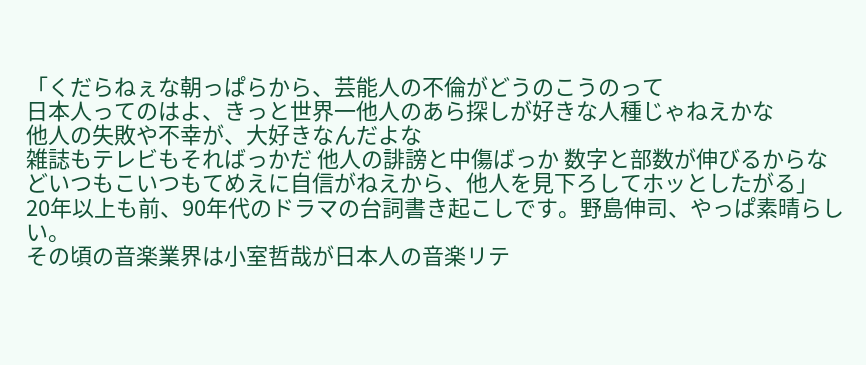「くだらねぇな朝っぱらから、芸能人の不倫がどうのこうのって
日本人ってのはよ、きっと世界一他人のあら探しが好きな人種じゃねえかな
他人の失敗や不幸が、大好きなんだよな
雑誌もテレビもそればっかだ 他人の誹謗と中傷ばっか 数字と部数が伸びるからな
どいつもこいつもてめえに自信がねえから、他人を見下ろしてホッとしたがる」
20年以上も前、90年代のドラマの台詞書き起こしです。野島伸司、やっぱ素晴らしい。
その頃の音楽業界は小室哲哉が日本人の音楽リテ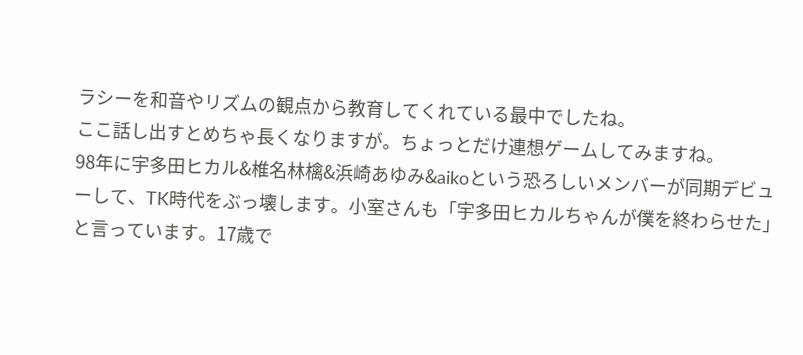ラシーを和音やリズムの観点から教育してくれている最中でしたね。
ここ話し出すとめちゃ長くなりますが。ちょっとだけ連想ゲームしてみますね。
98年に宇多田ヒカル&椎名林檎&浜崎あゆみ&aikoという恐ろしいメンバーが同期デビューして、TK時代をぶっ壊します。小室さんも「宇多田ヒカルちゃんが僕を終わらせた」と言っています。17歳で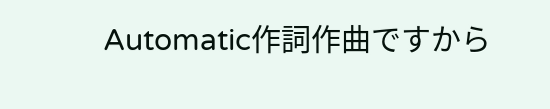Automatic作詞作曲ですから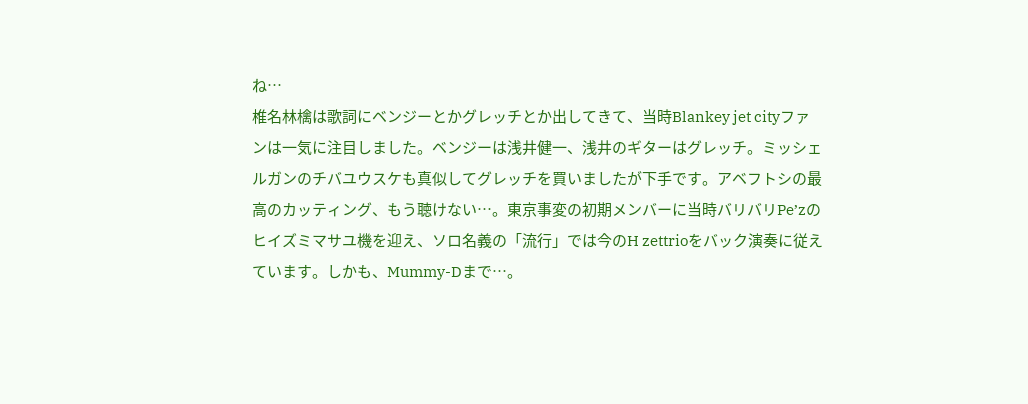ね…
椎名林檎は歌詞にベンジーとかグレッチとか出してきて、当時Blankey jet cityファンは一気に注目しました。ベンジーは浅井健一、浅井のギターはグレッチ。ミッシェルガンのチバユウスケも真似してグレッチを買いましたが下手です。アベフトシの最高のカッティング、もう聴けない…。東京事変の初期メンバーに当時バリバリPe’zのヒイズミマサユ機を迎え、ソロ名義の「流行」では今のH zettrioをバック演奏に従えています。しかも、Mummy-Dまで…。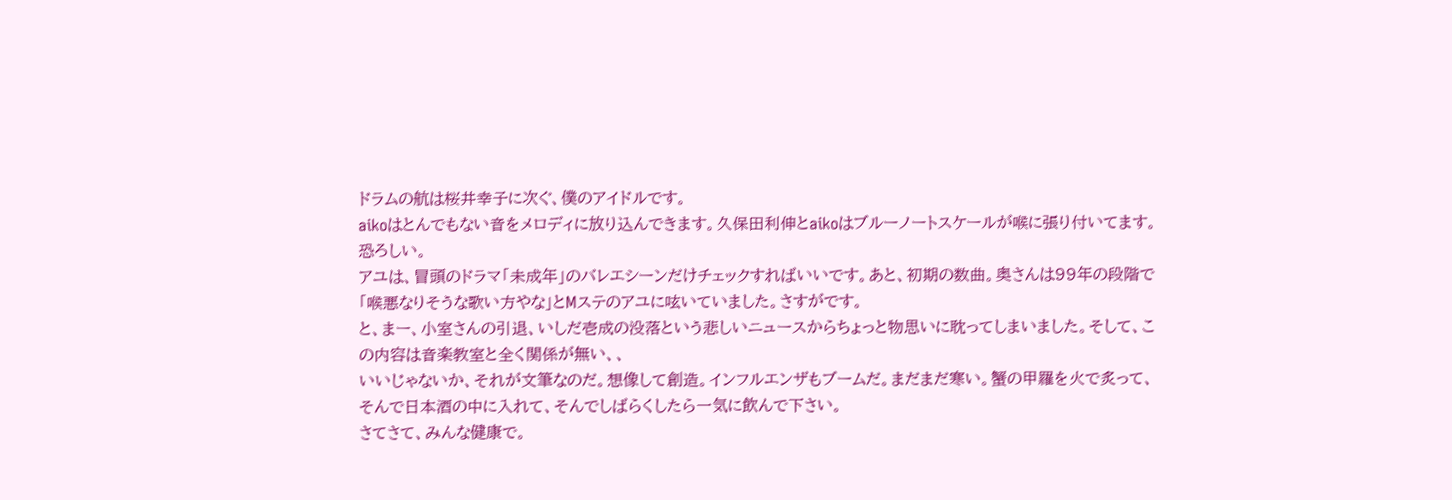ドラムの航は桜井幸子に次ぐ、僕のアイドルです。
aikoはとんでもない音をメロディに放り込んできます。久保田利伸とaikoはブルーノートスケールが喉に張り付いてます。恐ろしい。
アユは、冒頭のドラマ「未成年」のバレエシーンだけチェックすればいいです。あと、初期の数曲。奥さんは99年の段階で「喉悪なりそうな歌い方やな」とMステのアユに呟いていました。さすがです。
と、まー、小室さんの引退、いしだ壱成の没落という悲しいニュースからちょっと物思いに耽ってしまいました。そして、この内容は音楽教室と全く関係が無い、、
いいじゃないか、それが文筆なのだ。想像して創造。インフルエンザもブームだ。まだまだ寒い。蟹の甲羅を火で炙って、そんで日本酒の中に入れて、そんでしばらくしたら一気に飲んで下さい。
さてさて、みんな健康で。